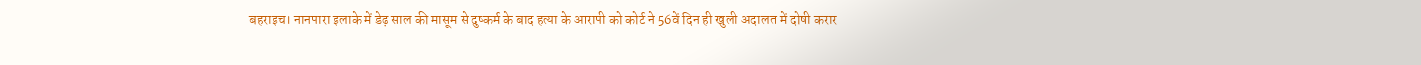बहराइच। नानपारा इलाके में डेढ़ साल की मासूम से दुष्कर्म के बाद हत्या के आरापी को कोर्ट ने 56वें दिन ही खुली अदालत में दोषी करार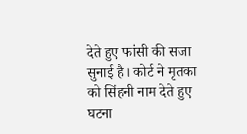देते हुए फांसी की सजा सुनाई है। कोर्ट ने मृतका को सिंहनी नाम देते हुए घटना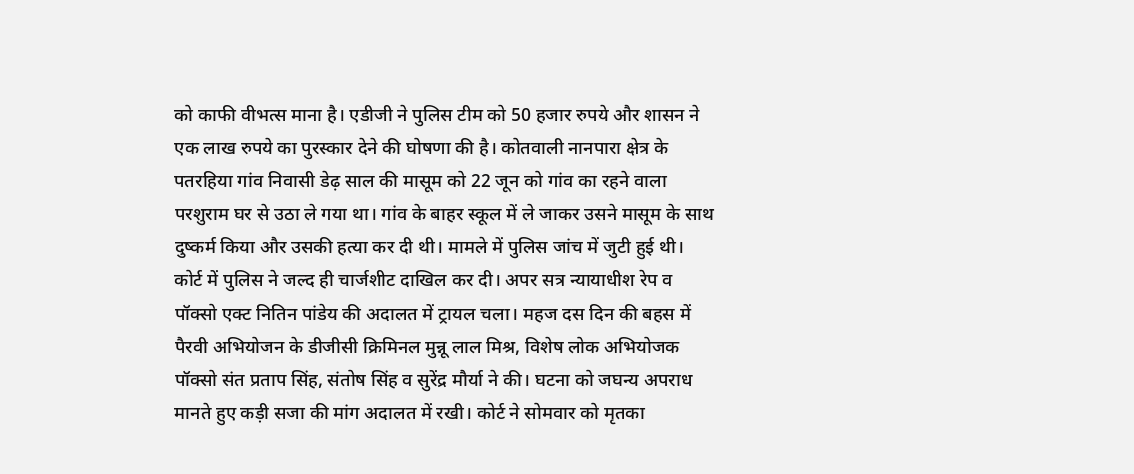को काफी वीभत्स माना है। एडीजी ने पुलिस टीम को 50 हजार रुपये और शासन ने एक लाख रुपये का पुरस्कार देने की घोषणा की है। कोतवाली नानपारा क्षेत्र के पतरहिया गांव निवासी डेढ़ साल की मासूम को 22 जून को गांव का रहने वाला परशुराम घर से उठा ले गया था। गांव के बाहर स्कूल में ले जाकर उसने मासूम के साथ दुष्कर्म किया और उसकी हत्या कर दी थी। मामले में पुलिस जांच में जुटी हुई थी।
कोर्ट में पुलिस ने जल्द ही चार्जशीट दाखिल कर दी। अपर सत्र न्यायाधीश रेप व पॉक्सो एक्ट नितिन पांडेय की अदालत में ट्रायल चला। महज दस दिन की बहस में पैरवी अभियोजन के डीजीसी क्रिमिनल मुन्नू लाल मिश्र, विशेष लोक अभियोजक पॉक्सो संत प्रताप सिंह, संतोष सिंह व सुरेंद्र मौर्या ने की। घटना को जघन्य अपराध मानते हुए कड़ी सजा की मांग अदालत में रखी। कोर्ट ने सोमवार को मृतका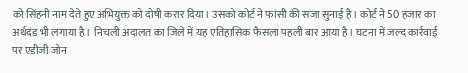को सिंहनी नाम देते हुए अभियुक्त को दोषी करार दिया। उसको कोर्ट ने फांसी की सजा सुनाई है। कोर्ट ने 50 हजार का अर्थदंड भी लगाया है। निचली अदालत का जिले में यह एतिहासिक फैसला पहली बार आया है। घटना में जल्द कार्रवाई पर एडीजी जोन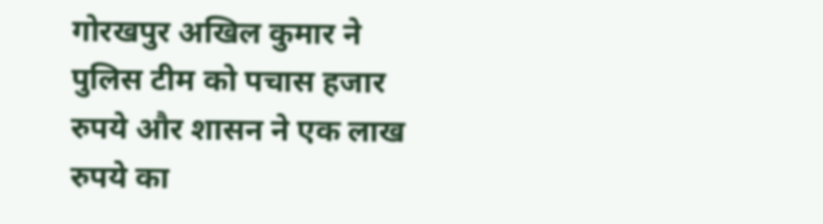गोरखपुर अखिल कुमार ने पुलिस टीम को पचास हजार रुपये और शासन ने एक लाख रुपये का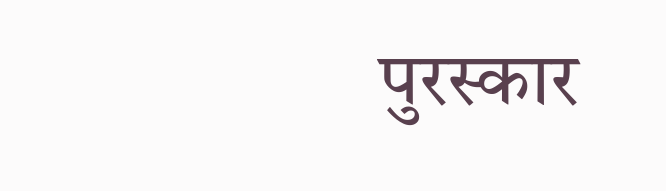पुरस्कार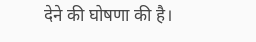देने की घोषणा की है।